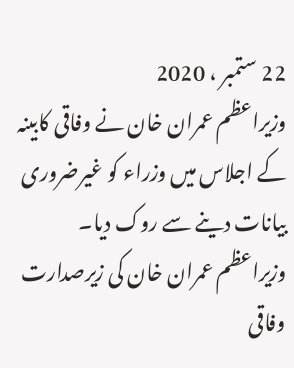22 ستمبر ، 2020
وزیراعظم عمران خان نے وفاقی کابینہ کے اجلاس میں وزراء کو غیرضروری بیانات دینے سے روک دیا۔
وزیراعظم عمران خان کی زیرصدارت وفاقی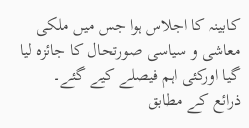کابینہ کا اجلاس ہوا جس میں ملکی معاشی و سیاسی صورتحال کا جائزہ لیا گیا اورکئی اہم فیصلے کیے گئے۔
ذرائع کے مطابق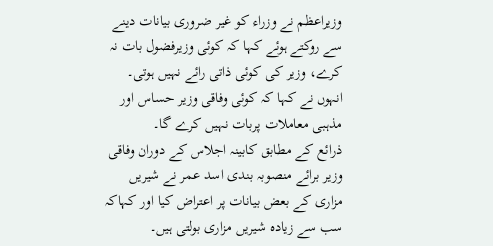وزیراعظم نے وزراء کو غیر ضروری بیانات دینے سے روکتے ہوئے کہا کہ کوئی وزیرفضول بات نہ کرے، وزیر کی کوئی ذاتی رائے نہیں ہوتی۔
انہوں نے کہا کہ کوئی وفاقی وزیر حساس اور مذہبی معاملات پربات نہیں کرے گا۔
ذرائع کے مطابق کابینہ اجلاس کے دوران وفاقی وزیر برائے منصوبہ بندی اسد عمر نے شیریں مزاری کے بعض بیانات پر اعتراض کیا اور کہاکہ سب سے زیادہ شیریں مزاری بولتی ہیں۔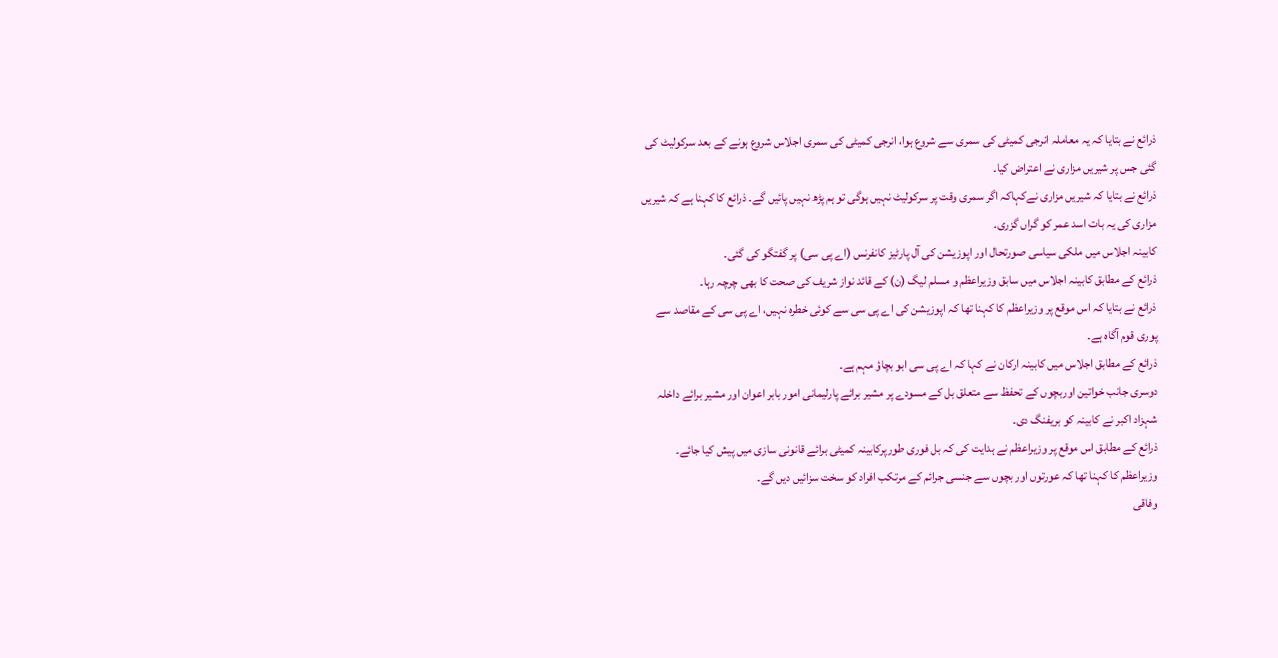ذرائع نے بتایا کہ یہ معاملہ انرجی کمیٹی کی سمری سے شروع ہوا، انرجی کمیٹی کی سمری اجلاس شروع ہونے کے بعد سرکولیٹ کی گئی جس پر شیریں مزاری نے اعتراض کیا۔
ذرائع نے بتایا کہ شیریں مزاری نےکہاکہ اگر سمری وقت پر سرکولیٹ نہیں ہوگی تو ہم پڑھ نہیں پائیں گے۔ ذرائع کا کہنا ہے کہ شیریں مزاری کی یہ بات اسد عمر کو گراں گزری۔
کابینہ اجلاس میں ملکی سیاسی صورتحال اور اپوزیشن کی آل پارٹیز کانفرنس (اے پی سی) پر گفتگو کی گئی۔
ذرائع کے مطابق کابینہ اجلاس میں سابق وزیراعظم و مسلم لیگ (ن) کے قائد نواز شریف کی صحت کا بھی چرچہ رہا۔
ذرائع نے بتایا کہ اس موقع پر وزیراعظم کا کہنا تھا کہ اپوزیشن کی اے پی سی سے کوئی خطرہ نہیں، اے پی سی کے مقاصد سے پوری قوم آگاہ ہے۔
ذرائع کے مطابق اجلاس میں کابینہ ارکان نے کہا کہ اے پی سی ابو بچاؤ مہم ہے۔
دوسری جانب خواتین اوربچوں کے تحفظ سے متعلق بل کے مسودے پر مشیر برائے پارلیمانی امور بابر اعوان اور مشیر برائے داخلہ شہزاد اکبر نے کابینہ کو بریفنگ دی۔
ذرائع کے مطابق اس موقع پر وزیراعظم نے ہدایت کی کہ بل فوری طورپرکابینہ کمیٹی برائے قانونی سازی میں پیش کیا جائے۔
وزیراعظم کا کہنا تھا کہ عورتوں اور بچوں سے جنسی جرائم کے مرتکب افراد کو سخت سزائیں دیں گے۔
وفاقی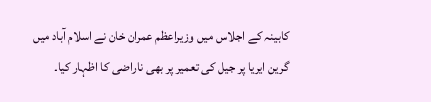کابینہ کے اجلاس میں وزیراعظم عمران خان نے اسلام آباد میں گرین ایریا پر جیل کی تعمیر پر بھی ناراضی کا اظہار کیا۔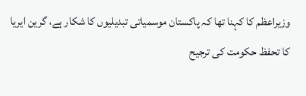وزیراعظم کا کہنا تھا کہ پاکستان موسمیاتی تبدیلیوں کا شکار ہے، گرین ایریا کا تحفظ حکومت کی ترجیح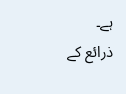ہے۔
ذرائع کے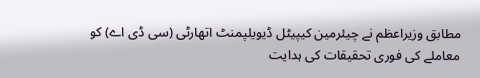مطابق وزیراعظم نے چیئرمین کیپیٹل ڈیویلپمنٹ اتھارٹی (سی ڈی اے) کو معاملے کی فوری تحقیقات کی ہدایت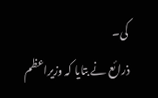کی۔
ذرائع نے بتایا کہ وزیراعظم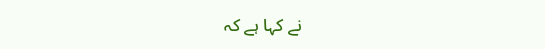نے کہا ہے کہ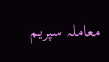معاملہ سپریم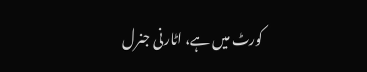کورٹ میں ہے، اٹارنی جنرل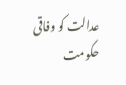عدالت کو وفاقی حکومت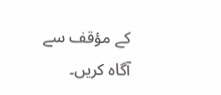کے مؤقف سے آگاہ کریں۔